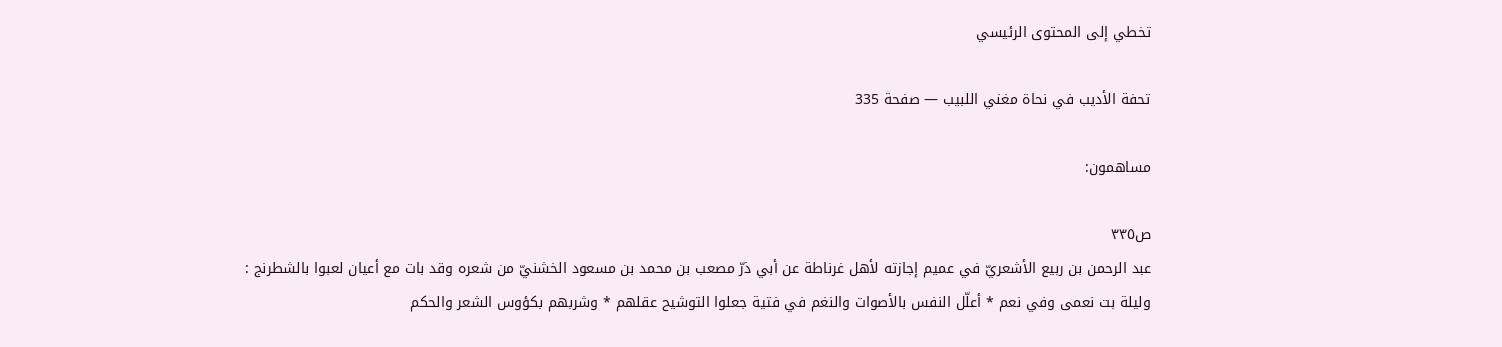تخطي إلى المحتوى الرئيسي

تحفة الأديب في نحاة مغني اللبيب — صفحة 335

مساهمون:

ص٣٣٥
عبد الرحمن بن ربيع الأشعريّ في عميم إجازته لأهل غرناطة عن أبي ذرّ مصعب بن محمد بن مسعود الخشنيّ من شعره وقد بات مع أعيان لعبوا بالشطرنج :
وليلة بت نعمى وفي نعم * أعلّل النفس بالأصوات والنغم في فتية جعلوا التوشيح عقلهم * وشربهم بكؤوس الشعر والحكم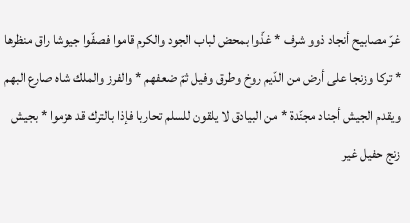غرّ مصابيح أنجاد ذوو شرف * غذّوا بمحض لباب الجود والكرم قاموا فصفّوا جيوشا راق منظرها * تركا وزنجا على أرض من الدّيم روخ وطرق وفيل ثمّ ضعفهم * والفرز والملك شاه صارع البهم ويقدم الجيش أجناد مجنّدة * من البيادق لا يلقون للسلم تحاربا فإذا بالترك قد هزموا * بجيش زنج حفيل غير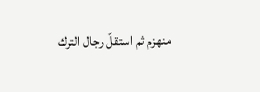منهزم ثم استقلّ رجال الترك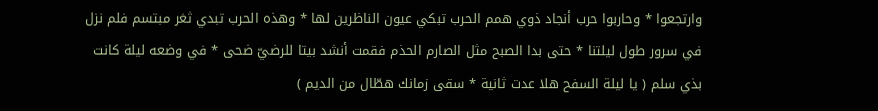وارتجعوا * وحاربوا حرب أنجاد ذوي همم الحرب تبكي عيون الناظرين لها * وهذه الحرب تبدي ثغر مبتسم فلم نزل في سرور طول ليلتنا * حتى بدا الصبح مثل الصارم الحذم فقمت أنشد بيتا للرضيّ ضحى * في وضعه ليلة كانت بذي سلم ( يا ليلة السفح هلا عدت ثانية * سقى زمانك هطّال من الديم )